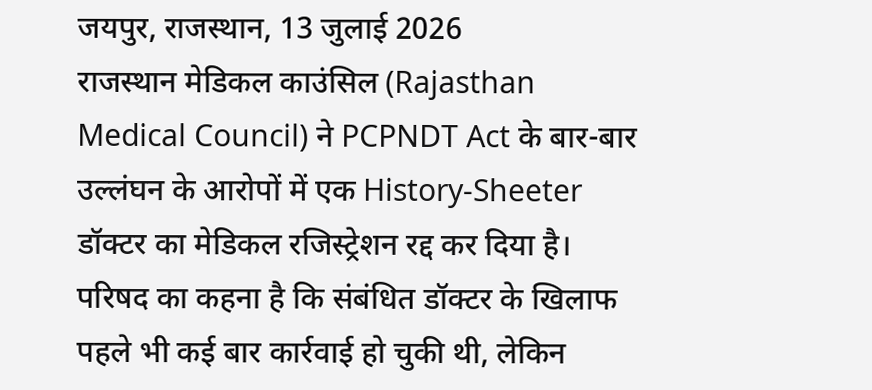जयपुर, राजस्थान, 13 जुलाई 2026
राजस्थान मेडिकल काउंसिल (Rajasthan Medical Council) ने PCPNDT Act के बार-बार उल्लंघन के आरोपों में एक History-Sheeter डॉक्टर का मेडिकल रजिस्ट्रेशन रद्द कर दिया है। परिषद का कहना है कि संबंधित डॉक्टर के खिलाफ पहले भी कई बार कार्रवाई हो चुकी थी, लेकिन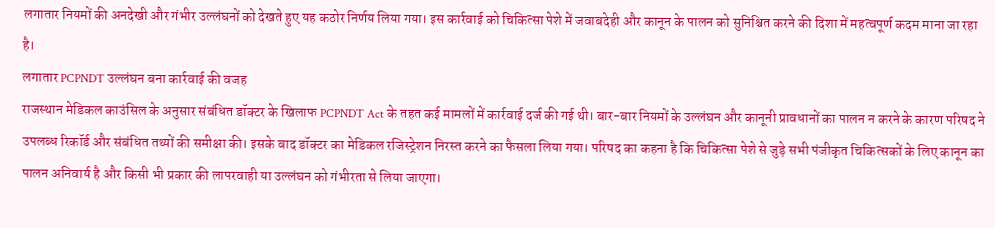लगातार नियमों की अनदेखी और गंभीर उल्लंघनों को देखते हुए यह कठोर निर्णय लिया गया। इस कार्रवाई को चिकित्सा पेशे में जवाबदेही और कानून के पालन को सुनिश्चित करने की दिशा में महत्वपूर्ण कदम माना जा रहा है।
लगातार PCPNDT उल्लंघन बना कार्रवाई की वजह
राजस्थान मेडिकल काउंसिल के अनुसार संबंधित डॉक्टर के खिलाफ PCPNDT Act के तहत कई मामलों में कार्रवाई दर्ज की गई थी। बार-बार नियमों के उल्लंघन और कानूनी प्रावधानों का पालन न करने के कारण परिषद ने उपलब्ध रिकॉर्ड और संबंधित तथ्यों की समीक्षा की। इसके बाद डॉक्टर का मेडिकल रजिस्ट्रेशन निरस्त करने का फैसला लिया गया। परिषद का कहना है कि चिकित्सा पेशे से जुड़े सभी पंजीकृत चिकित्सकों के लिए कानून का पालन अनिवार्य है और किसी भी प्रकार की लापरवाही या उल्लंघन को गंभीरता से लिया जाएगा।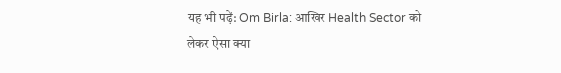यह भी पढ़ें: Om Birla: आखिर Health Sector को लेकर ऐसा क्या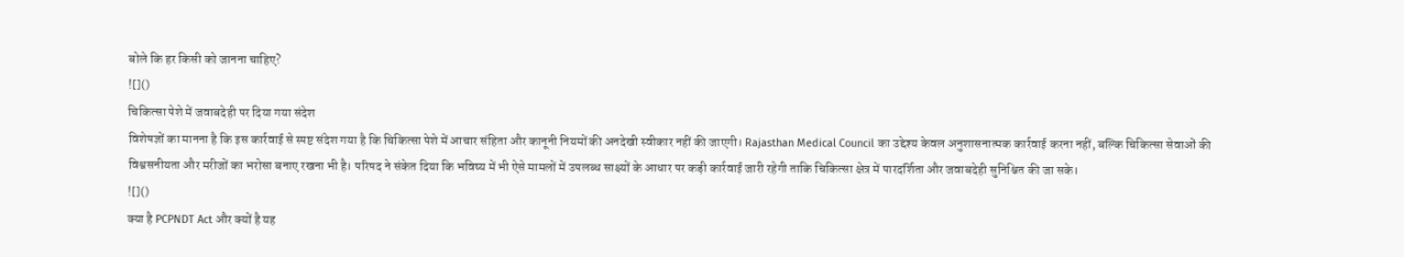बोले कि हर किसी को जानना चाहिए?
![]()
चिकित्सा पेशे में जवाबदेही पर दिया गया संदेश
विशेषज्ञों का मानना है कि इस कार्रवाई से स्पष्ट संदेश गया है कि चिकित्सा पेशे में आचार संहिता और कानूनी नियमों की अनदेखी स्वीकार नहीं की जाएगी। Rajasthan Medical Council का उद्देश्य केवल अनुशासनात्मक कार्रवाई करना नहीं, बल्कि चिकित्सा सेवाओं की विश्वसनीयता और मरीजों का भरोसा बनाए रखना भी है। परिषद ने संकेत दिया कि भविष्य में भी ऐसे मामलों में उपलब्ध साक्ष्यों के आधार पर कड़ी कार्रवाई जारी रहेगी ताकि चिकित्सा क्षेत्र में पारदर्शिता और जवाबदेही सुनिश्चित की जा सके।
![]()
क्या है PCPNDT Act और क्यों है यह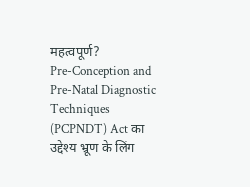महत्वपूर्ण?
Pre-Conception and Pre-Natal Diagnostic Techniques (PCPNDT) Act का उद्देश्य भ्रूण के लिंग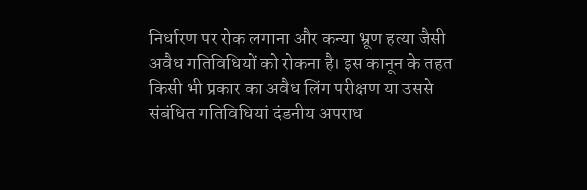निर्धारण पर रोक लगाना और कन्या भ्रूण हत्या जैसी अवैध गतिविधियों को रोकना है। इस कानून के तहत किसी भी प्रकार का अवैध लिंग परीक्षण या उससे संबंधित गतिविधियां दंडनीय अपराध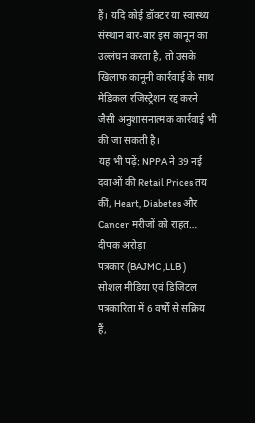हैं। यदि कोई डॉक्टर या स्वास्थ्य संस्थान बार-बार इस कानून का उल्लंघन करता है, तो उसके खिलाफ कानूनी कार्रवाई के साथ मेडिकल रजिस्ट्रेशन रद्द करने जैसी अनुशासनात्मक कार्रवाई भी की जा सकती है।
यह भी पढ़ें: NPPA ने 39 नई दवाओं की Retail Prices तय कीं, Heart, Diabetes और Cancer मरीजों को राहत…
दीपक अरोड़ा
पत्रकार (BAJMC ,LLB )
सोशल मीडिया एवं डिजिटल पत्रकारिता में 6 वर्षों से सक्रिय हैं,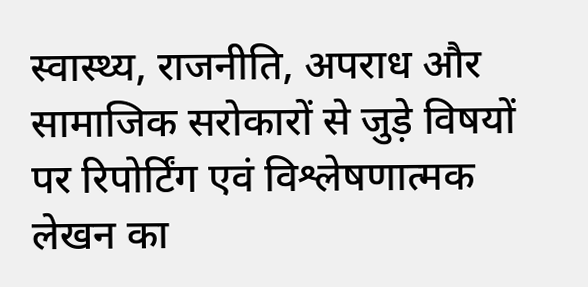स्वास्थ्य, राजनीति, अपराध और सामाजिक सरोकारों से जुड़े विषयों पर रिपोर्टिंग एवं विश्लेषणात्मक लेखन का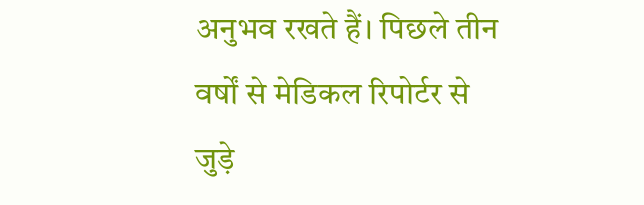अनुभव रखते हैं। पिछले तीन वर्षों से मेडिकल रिपोर्टर से जुड़े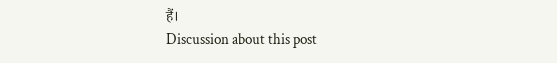हैं।
Discussion about this post